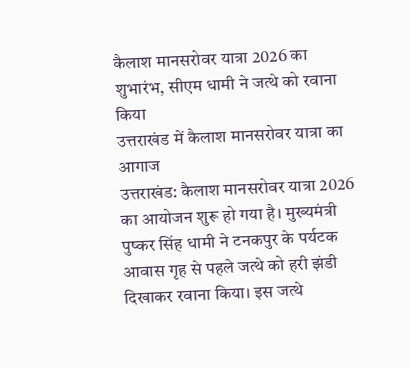कैलाश मानसरोवर यात्रा 2026 का शुभारंभ, सीएम धामी ने जत्थे को रवाना किया
उत्तराखंड में कैलाश मानसरोवर यात्रा का आगाज
उत्तराखंड: कैलाश मानसरोवर यात्रा 2026 का आयोजन शुरू हो गया है। मुख्यमंत्री पुष्कर सिंह धामी ने टनकपुर के पर्यटक आवास गृह से पहले जत्थे को हरी झंडी दिखाकर रवाना किया। इस जत्थे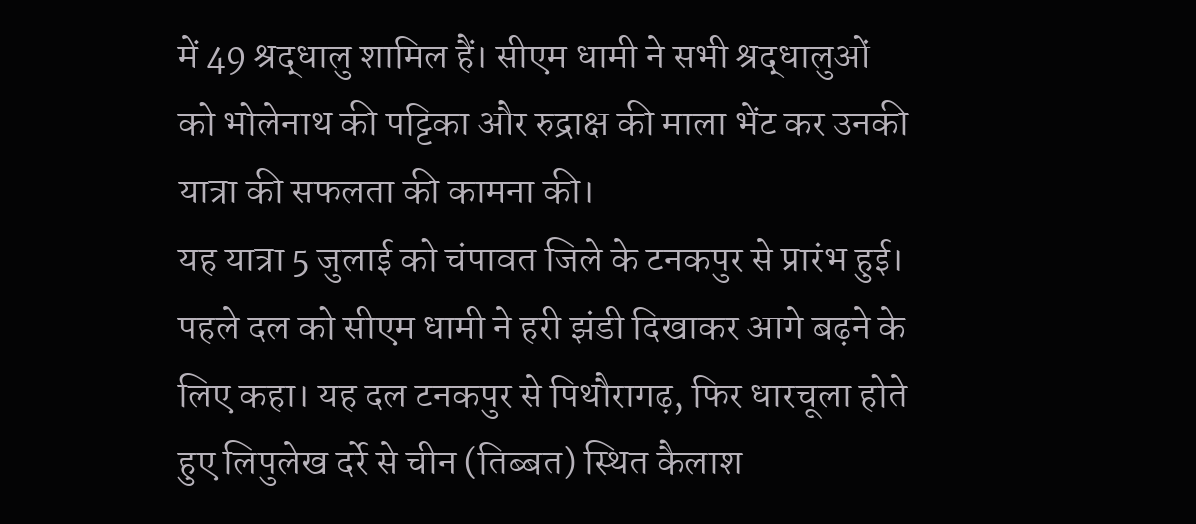में 49 श्रद्धालु शामिल हैं। सीएम धामी ने सभी श्रद्धालुओं को भोलेनाथ की पट्टिका और रुद्राक्ष की माला भेंट कर उनकी यात्रा की सफलता की कामना की।
यह यात्रा 5 जुलाई को चंपावत जिले के टनकपुर से प्रारंभ हुई। पहले दल को सीएम धामी ने हरी झंडी दिखाकर आगे बढ़ने के लिए कहा। यह दल टनकपुर से पिथौरागढ़, फिर धारचूला होते हुए लिपुलेख दर्रे से चीन (तिब्बत) स्थित कैलाश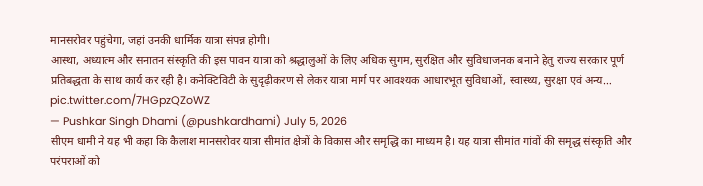मानसरोवर पहुंचेगा, जहां उनकी धार्मिक यात्रा संपन्न होगी।
आस्था, अध्यात्म और सनातन संस्कृति की इस पावन यात्रा को श्रद्धालुओं के लिए अधिक सुगम, सुरक्षित और सुविधाजनक बनाने हेतु राज्य सरकार पूर्ण प्रतिबद्धता के साथ कार्य कर रही है। कनेक्टिविटी के सुदृढ़ीकरण से लेकर यात्रा मार्ग पर आवश्यक आधारभूत सुविधाओं, स्वास्थ्य, सुरक्षा एवं अन्य… pic.twitter.com/7HGpzQZoWZ
— Pushkar Singh Dhami (@pushkardhami) July 5, 2026
सीएम धामी ने यह भी कहा कि कैलाश मानसरोवर यात्रा सीमांत क्षेत्रों के विकास और समृद्धि का माध्यम है। यह यात्रा सीमांत गांवों की समृद्ध संस्कृति और परंपराओं को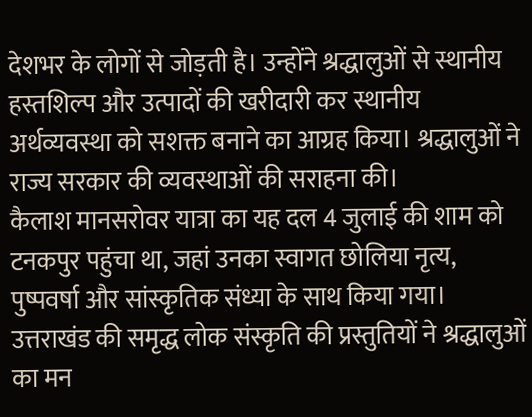देशभर के लोगों से जोड़ती है। उन्होंने श्रद्धालुओं से स्थानीय हस्तशिल्प और उत्पादों की खरीदारी कर स्थानीय अर्थव्यवस्था को सशक्त बनाने का आग्रह किया। श्रद्धालुओं ने राज्य सरकार की व्यवस्थाओं की सराहना की।
कैलाश मानसरोवर यात्रा का यह दल 4 जुलाई की शाम को टनकपुर पहुंचा था, जहां उनका स्वागत छोलिया नृत्य, पुष्पवर्षा और सांस्कृतिक संध्या के साथ किया गया। उत्तराखंड की समृद्ध लोक संस्कृति की प्रस्तुतियों ने श्रद्धालुओं का मन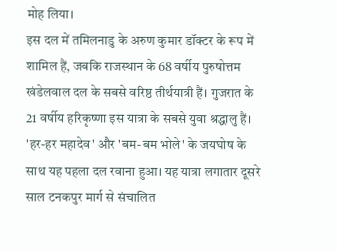मोह लिया।
इस दल में तमिलनाडु के अरुण कुमार डॉक्टर के रूप में शामिल हैं, जबकि राजस्थान के 68 वर्षीय पुरुषोत्तम खंडेलवाल दल के सबसे वरिष्ठ तीर्थयात्री हैं। गुजरात के 21 वर्षीय हरिकृष्णा इस यात्रा के सबसे युवा श्रद्धालु हैं। 'हर-हर महादेव' और 'बम-बम भोले' के जयघोष के साथ यह पहला दल रवाना हुआ। यह यात्रा लगातार दूसरे साल टनकपुर मार्ग से संचालित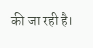की जा रही है।